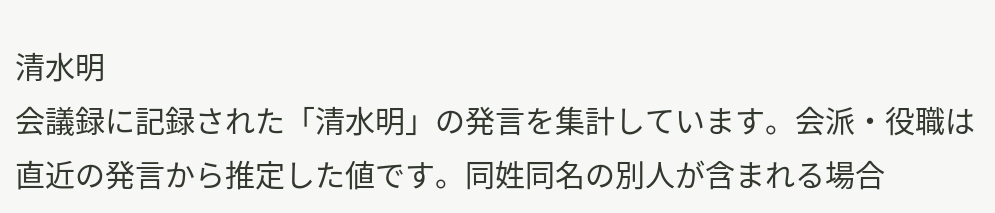清水明
会議録に記録された「清水明」の発言を集計しています。会派・役職は直近の発言から推定した値です。同姓同名の別人が含まれる場合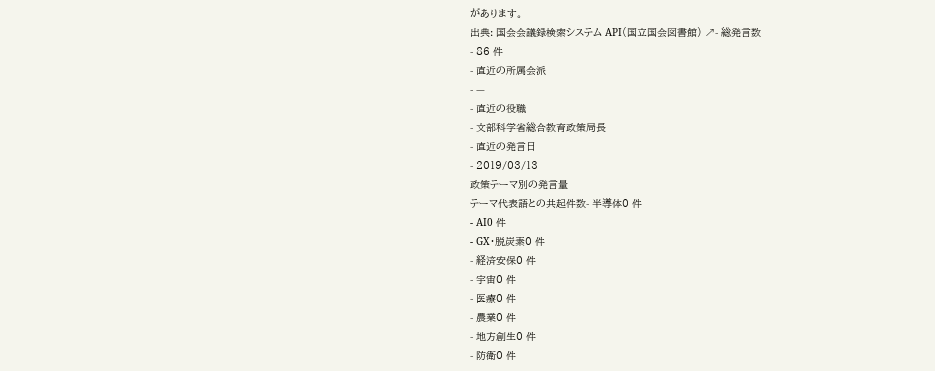があります。
出典: 国会会議録検索システム API(国立国会図書館) ↗- 総発言数
- 86 件
- 直近の所属会派
- —
- 直近の役職
- 文部科学省総合教育政策局長
- 直近の発言日
- 2019/03/13
政策テーマ別の発言量
テーマ代表語との共起件数- 半導体0 件
- AI0 件
- GX・脱炭素0 件
- 経済安保0 件
- 宇宙0 件
- 医療0 件
- 農業0 件
- 地方創生0 件
- 防衛0 件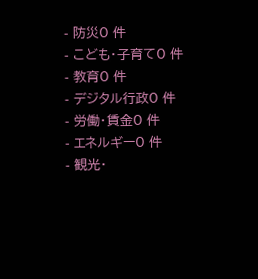- 防災0 件
- こども・子育て0 件
- 教育0 件
- デジタル行政0 件
- 労働・賃金0 件
- エネルギー0 件
- 観光・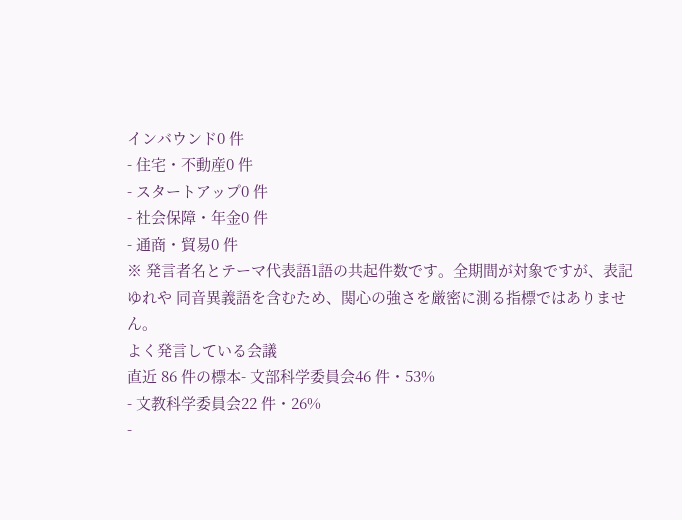インバウンド0 件
- 住宅・不動産0 件
- スタートアップ0 件
- 社会保障・年金0 件
- 通商・貿易0 件
※ 発言者名とテーマ代表語1語の共起件数です。全期間が対象ですが、表記ゆれや 同音異義語を含むため、関心の強さを厳密に測る指標ではありません。
よく発言している会議
直近 86 件の標本- 文部科学委員会46 件・53%
- 文教科学委員会22 件・26%
-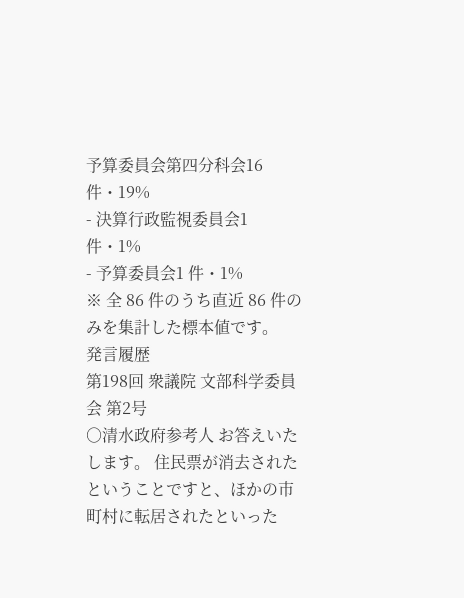予算委員会第四分科会16 件・19%
- 決算行政監視委員会1 件・1%
- 予算委員会1 件・1%
※ 全 86 件のうち直近 86 件のみを集計した標本値です。
発言履歴
第198回 衆議院 文部科学委員会 第2号
○清水政府参考人 お答えいたします。 住民票が消去されたということですと、ほかの市町村に転居されたといった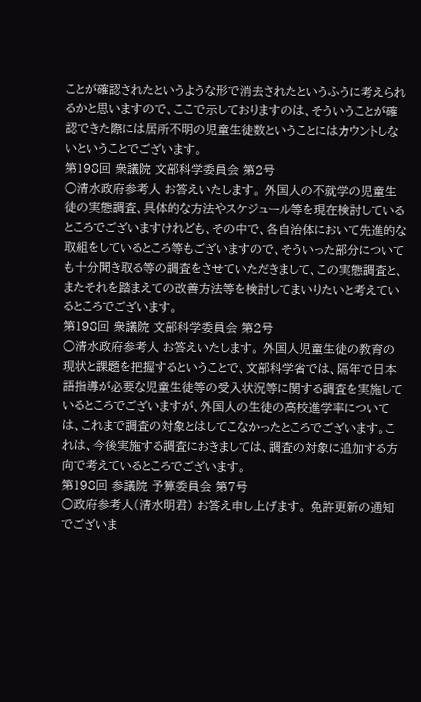ことが確認されたというような形で消去されたというふうに考えられるかと思いますので、ここで示しておりますのは、そういうことが確認できた際には居所不明の児童生徒数ということにはカウントしないということでございます。
第198回 衆議院 文部科学委員会 第2号
○清水政府参考人 お答えいたします。 外国人の不就学の児童生徒の実態調査、具体的な方法やスケジュール等を現在検討しているところでございますけれども、その中で、各自治体において先進的な取組をしているところ等もございますので、そういった部分についても十分聞き取る等の調査をさせていただきまして、この実態調査と、またそれを踏まえての改善方法等を検討してまいりたいと考えているところでございます。
第198回 衆議院 文部科学委員会 第2号
○清水政府参考人 お答えいたします。 外国人児童生徒の教育の現状と課題を把握するということで、文部科学省では、隔年で日本語指導が必要な児童生徒等の受入状況等に関する調査を実施しているところでございますが、外国人の生徒の高校進学率については、これまで調査の対象とはしてこなかったところでございます。これは、今後実施する調査におきましては、調査の対象に追加する方向で考えているところでございます。
第198回 参議院 予算委員会 第7号
○政府参考人(清水明君) お答え申し上げます。 免許更新の通知でございま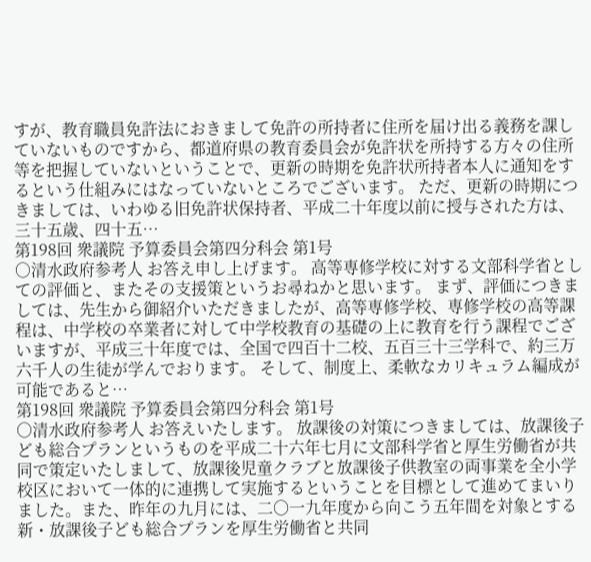すが、教育職員免許法におきまして免許の所持者に住所を届け出る義務を課していないものですから、都道府県の教育委員会が免許状を所持する方々の住所等を把握していないということで、更新の時期を免許状所持者本人に通知をするという仕組みにはなっていないところでございます。 ただ、更新の時期につきましては、いわゆる旧免許状保持者、平成二十年度以前に授与された方は、三十五歳、四十五…
第198回 衆議院 予算委員会第四分科会 第1号
○清水政府参考人 お答え申し上げます。 高等専修学校に対する文部科学省としての評価と、またその支援策というお尋ねかと思います。 まず、評価につきましては、先生から御紹介いただきましたが、高等専修学校、専修学校の高等課程は、中学校の卒業者に対して中学校教育の基礎の上に教育を行う課程でございますが、平成三十年度では、全国で四百十二校、五百三十三学科で、約三万六千人の生徒が学んでおります。 そして、制度上、柔軟なカリキュラム編成が可能であると…
第198回 衆議院 予算委員会第四分科会 第1号
○清水政府参考人 お答えいたします。 放課後の対策につきましては、放課後子ども総合プランというものを平成二十六年七月に文部科学省と厚生労働省が共同で策定いたしまして、放課後児童クラブと放課後子供教室の両事業を全小学校区において一体的に連携して実施するということを目標として進めてまいりました。また、昨年の九月には、二〇一九年度から向こう五年間を対象とする新・放課後子ども総合プランを厚生労働省と共同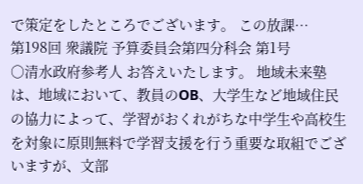で策定をしたところでございます。 この放課…
第198回 衆議院 予算委員会第四分科会 第1号
○清水政府参考人 お答えいたします。 地域未来塾は、地域において、教員のOB、大学生など地域住民の協力によって、学習がおくれがちな中学生や高校生を対象に原則無料で学習支援を行う重要な取組でございますが、文部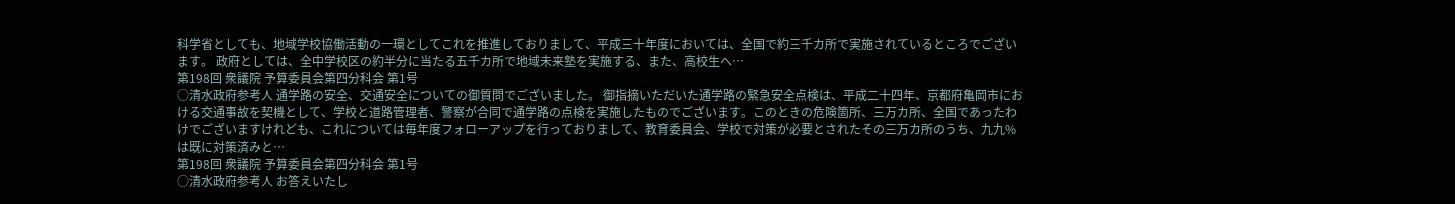科学省としても、地域学校協働活動の一環としてこれを推進しておりまして、平成三十年度においては、全国で約三千カ所で実施されているところでございます。 政府としては、全中学校区の約半分に当たる五千カ所で地域未来塾を実施する、また、高校生へ…
第198回 衆議院 予算委員会第四分科会 第1号
○清水政府参考人 通学路の安全、交通安全についての御質問でございました。 御指摘いただいた通学路の緊急安全点検は、平成二十四年、京都府亀岡市における交通事故を契機として、学校と道路管理者、警察が合同で通学路の点検を実施したものでございます。このときの危険箇所、三万カ所、全国であったわけでございますけれども、これについては毎年度フォローアップを行っておりまして、教育委員会、学校で対策が必要とされたその三万カ所のうち、九九%は既に対策済みと…
第198回 衆議院 予算委員会第四分科会 第1号
○清水政府参考人 お答えいたし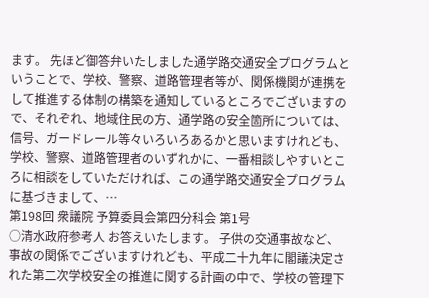ます。 先ほど御答弁いたしました通学路交通安全プログラムということで、学校、警察、道路管理者等が、関係機関が連携をして推進する体制の構築を通知しているところでございますので、それぞれ、地域住民の方、通学路の安全箇所については、信号、ガードレール等々いろいろあるかと思いますけれども、学校、警察、道路管理者のいずれかに、一番相談しやすいところに相談をしていただければ、この通学路交通安全プログラムに基づきまして、…
第198回 衆議院 予算委員会第四分科会 第1号
○清水政府参考人 お答えいたします。 子供の交通事故など、事故の関係でございますけれども、平成二十九年に閣議決定された第二次学校安全の推進に関する計画の中で、学校の管理下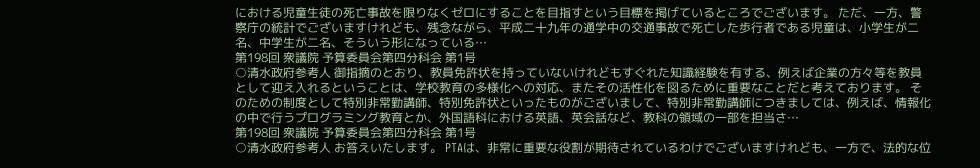における児童生徒の死亡事故を限りなくゼロにすることを目指すという目標を掲げているところでございます。 ただ、一方、警察庁の統計でございますけれども、残念ながら、平成二十九年の通学中の交通事故で死亡した歩行者である児童は、小学生が二名、中学生が二名、そういう形になっている…
第198回 衆議院 予算委員会第四分科会 第1号
○清水政府参考人 御指摘のとおり、教員免許状を持っていないけれどもすぐれた知識経験を有する、例えば企業の方々等を教員として迎え入れるということは、学校教育の多様化への対応、またその活性化を図るために重要なことだと考えております。 そのための制度として特別非常勤講師、特別免許状といったものがございまして、特別非常勤講師につきましては、例えば、情報化の中で行うプログラミング教育とか、外国語科における英語、英会話など、教科の領域の一部を担当さ…
第198回 衆議院 予算委員会第四分科会 第1号
○清水政府参考人 お答えいたします。 PTAは、非常に重要な役割が期待されているわけでございますけれども、一方で、法的な位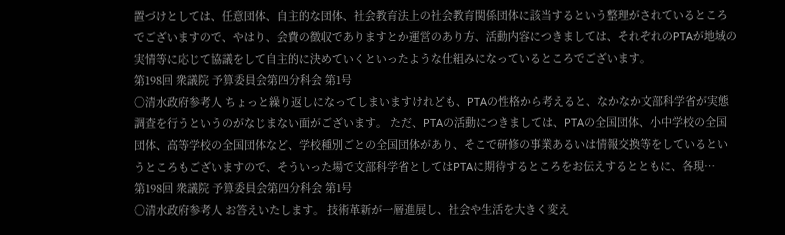置づけとしては、任意団体、自主的な団体、社会教育法上の社会教育関係団体に該当するという整理がされているところでございますので、やはり、会費の徴収でありますとか運営のあり方、活動内容につきましては、それぞれのPTAが地域の実情等に応じて協議をして自主的に決めていくといったような仕組みになっているところでございます。
第198回 衆議院 予算委員会第四分科会 第1号
○清水政府参考人 ちょっと繰り返しになってしまいますけれども、PTAの性格から考えると、なかなか文部科学省が実態調査を行うというのがなじまない面がございます。 ただ、PTAの活動につきましては、PTAの全国団体、小中学校の全国団体、高等学校の全国団体など、学校種別ごとの全国団体があり、そこで研修の事業あるいは情報交換等をしているというところもございますので、そういった場で文部科学省としてはPTAに期待するところをお伝えするとともに、各現…
第198回 衆議院 予算委員会第四分科会 第1号
○清水政府参考人 お答えいたします。 技術革新が一層進展し、社会や生活を大きく変え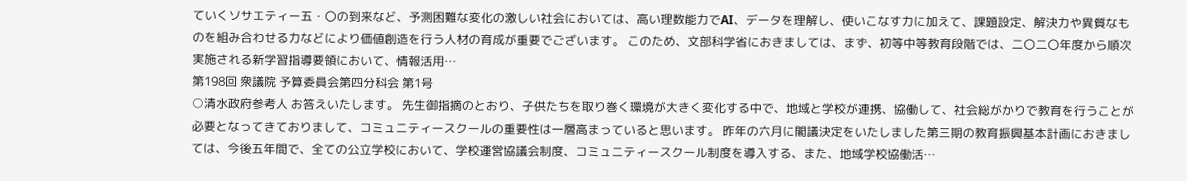ていくソサエティー五・〇の到来など、予測困難な変化の激しい社会においては、高い理数能力でAI、データを理解し、使いこなす力に加えて、課題設定、解決力や異質なものを組み合わせる力などにより価値創造を行う人材の育成が重要でございます。 このため、文部科学省におきましては、まず、初等中等教育段階では、二〇二〇年度から順次実施される新学習指導要領において、情報活用…
第198回 衆議院 予算委員会第四分科会 第1号
○清水政府参考人 お答えいたします。 先生御指摘のとおり、子供たちを取り巻く環境が大きく変化する中で、地域と学校が連携、協働して、社会総がかりで教育を行うことが必要となってきておりまして、コミュニティースクールの重要性は一層高まっていると思います。 昨年の六月に閣議決定をいたしました第三期の教育振興基本計画におきましては、今後五年間で、全ての公立学校において、学校運営協議会制度、コミュニティースクール制度を導入する、また、地域学校協働活…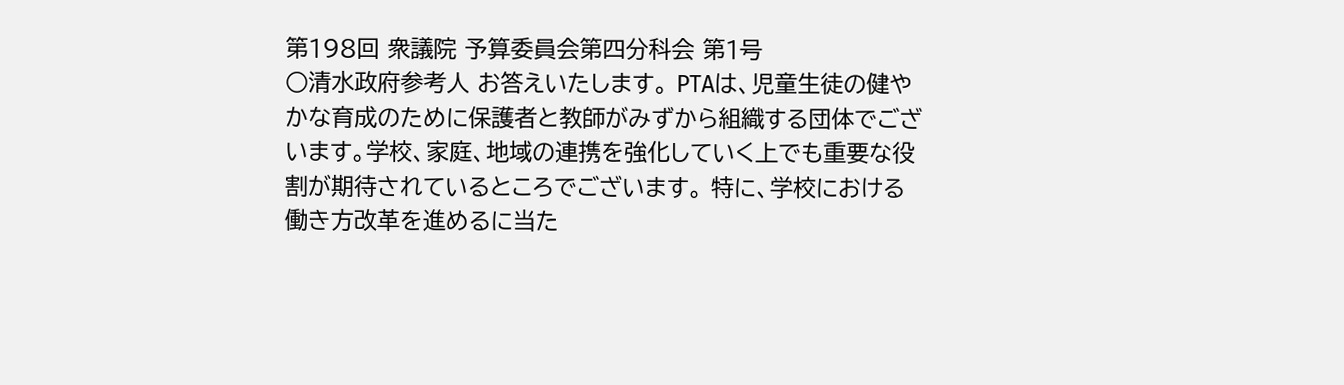第198回 衆議院 予算委員会第四分科会 第1号
○清水政府参考人 お答えいたします。 PTAは、児童生徒の健やかな育成のために保護者と教師がみずから組織する団体でございます。学校、家庭、地域の連携を強化していく上でも重要な役割が期待されているところでございます。 特に、学校における働き方改革を進めるに当た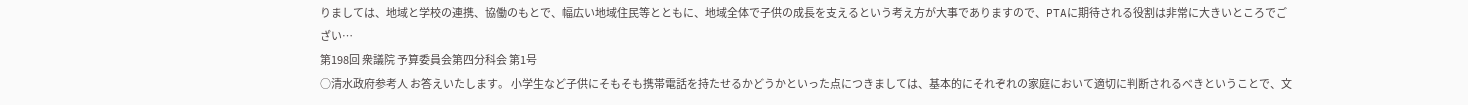りましては、地域と学校の連携、協働のもとで、幅広い地域住民等とともに、地域全体で子供の成長を支えるという考え方が大事でありますので、PTAに期待される役割は非常に大きいところでござい…
第198回 衆議院 予算委員会第四分科会 第1号
○清水政府参考人 お答えいたします。 小学生など子供にそもそも携帯電話を持たせるかどうかといった点につきましては、基本的にそれぞれの家庭において適切に判断されるべきということで、文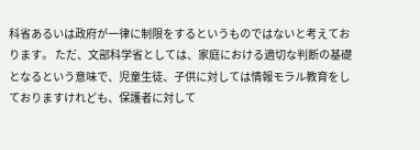科省あるいは政府が一律に制限をするというものではないと考えております。 ただ、文部科学省としては、家庭における適切な判断の基礎となるという意味で、児童生徒、子供に対しては情報モラル教育をしておりますけれども、保護者に対して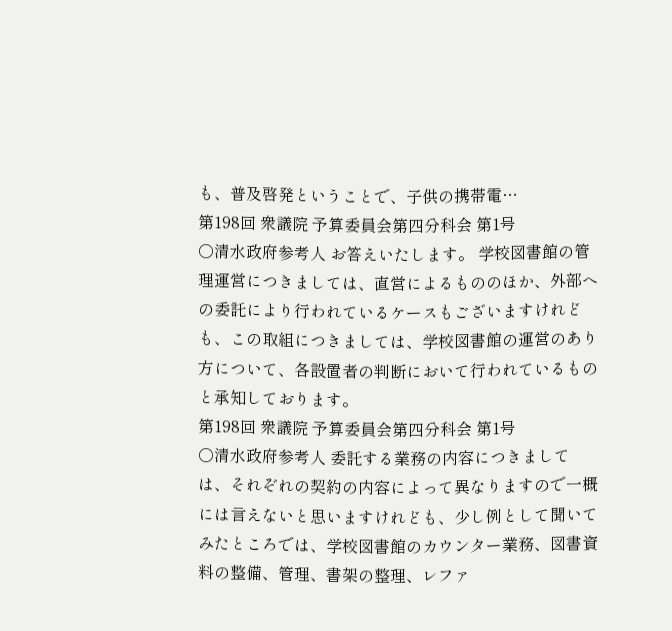も、普及啓発ということで、子供の携帯電…
第198回 衆議院 予算委員会第四分科会 第1号
○清水政府参考人 お答えいたします。 学校図書館の管理運営につきましては、直営によるもののほか、外部への委託により行われているケースもございますけれども、この取組につきましては、学校図書館の運営のあり方について、各設置者の判断において行われているものと承知しております。
第198回 衆議院 予算委員会第四分科会 第1号
○清水政府参考人 委託する業務の内容につきましては、それぞれの契約の内容によって異なりますので一概には言えないと思いますけれども、少し例として聞いてみたところでは、学校図書館のカウンター業務、図書資料の整備、管理、書架の整理、レファ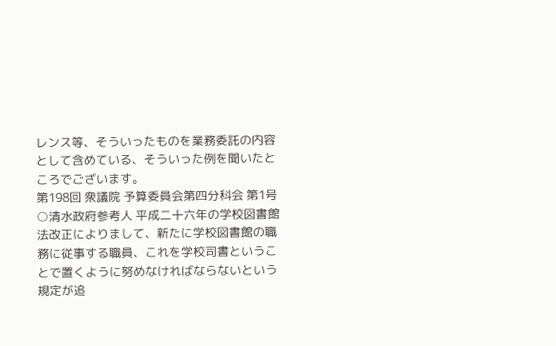レンス等、そういったものを業務委託の内容として含めている、そういった例を聞いたところでございます。
第198回 衆議院 予算委員会第四分科会 第1号
○清水政府参考人 平成二十六年の学校図書館法改正によりまして、新たに学校図書館の職務に従事する職員、これを学校司書ということで置くように努めなければならないという規定が追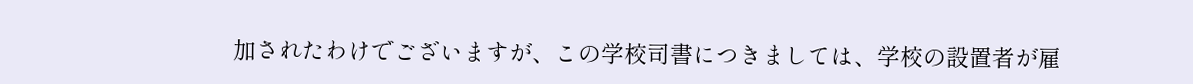加されたわけでございますが、この学校司書につきましては、学校の設置者が雇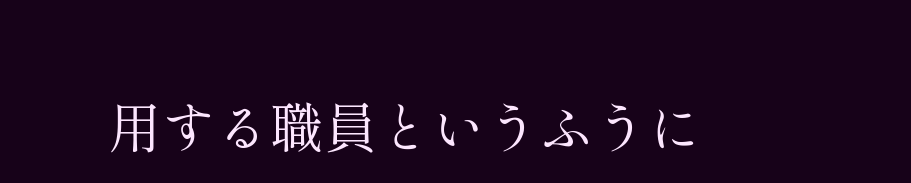用する職員というふうに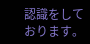認識をしております。